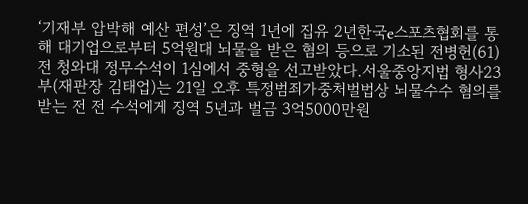‘기재부 압박해 예산 편성’은 징역 1년에 집유 2년한국e스포츠협회를 통해 대기업으로부터 5억원대 뇌물을 받은 혐의 등으로 기소된 전병헌(61) 전 청와대 정무수석이 1심에서 중형을 선고받았다.서울중앙지법 형사23부(재판장 김태업)는 21일 오후 특정범죄가중처벌법상 뇌물수수 혐의를 받는 전 전 수석에게 징역 5년과 벌금 3억5000만원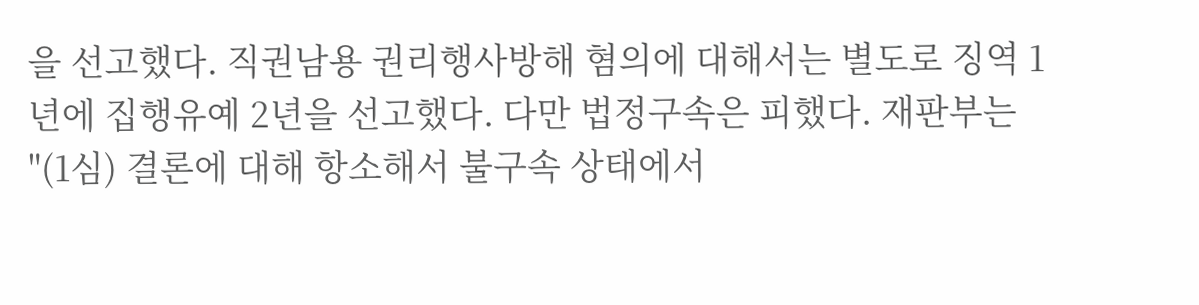을 선고했다. 직권남용 권리행사방해 혐의에 대해서는 별도로 징역 1년에 집행유예 2년을 선고했다. 다만 법정구속은 피했다. 재판부는 "(1심) 결론에 대해 항소해서 불구속 상태에서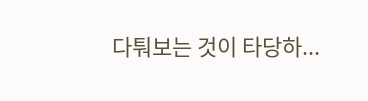다퉈보는 것이 타당하...